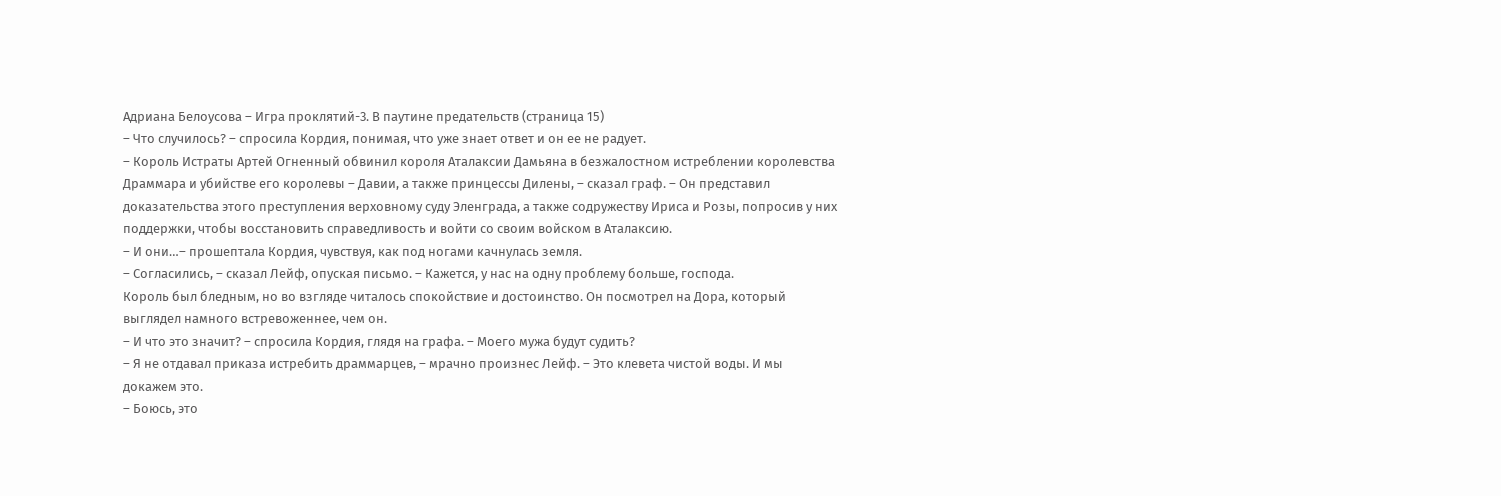Адриана Белоусова – Игра проклятий-3. В паутине предательств (страница 15)
– Что случилось? – спросила Кордия, понимая, что уже знает ответ и он ее не радует.
– Король Истраты Артей Огненный обвинил короля Аталаксии Дамьяна в безжалостном истреблении королевства Драммара и убийстве его королевы – Давии, а также принцессы Дилены, – сказал граф. – Он представил доказательства этого преступления верховному суду Эленграда, а также содружеству Ириса и Розы, попросив у них поддержки, чтобы восстановить справедливость и войти со своим войском в Аталаксию.
– И они…– прошептала Кордия, чувствуя, как под ногами качнулась земля.
– Согласились, – сказал Лейф, опуская письмо. – Кажется, у нас на одну проблему больше, господа.
Король был бледным, но во взгляде читалось спокойствие и достоинство. Он посмотрел на Дора, который выглядел намного встревоженнее, чем он.
– И что это значит? – спросила Кордия, глядя на графа. – Моего мужа будут судить?
– Я не отдавал приказа истребить драммарцев, – мрачно произнес Лейф. – Это клевета чистой воды. И мы докажем это.
– Боюсь, это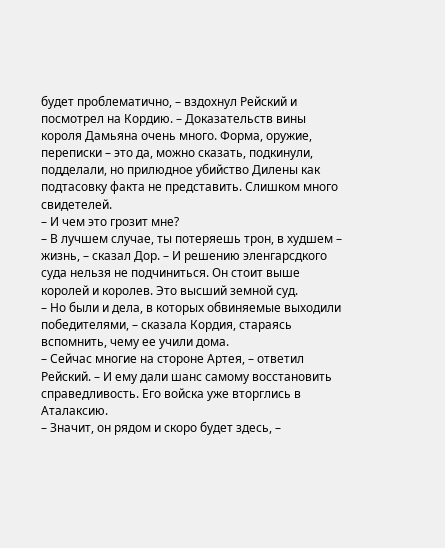будет проблематично, – вздохнул Рейский и посмотрел на Кордию. – Доказательств вины короля Дамьяна очень много. Форма, оружие, переписки – это да, можно сказать, подкинули, подделали, но прилюдное убийство Дилены как подтасовку факта не представить. Слишком много свидетелей.
– И чем это грозит мне?
– В лучшем случае, ты потеряешь трон, в худшем – жизнь, – сказал Дор. – И решению эленгарсдкого суда нельзя не подчиниться. Он стоит выше королей и королев. Это высший земной суд.
– Но были и дела, в которых обвиняемые выходили победителями, – сказала Кордия, стараясь вспомнить, чему ее учили дома.
– Сейчас многие на стороне Артея, – ответил Рейский. – И ему дали шанс самому восстановить справедливость. Его войска уже вторглись в Аталаксию.
– Значит, он рядом и скоро будет здесь, –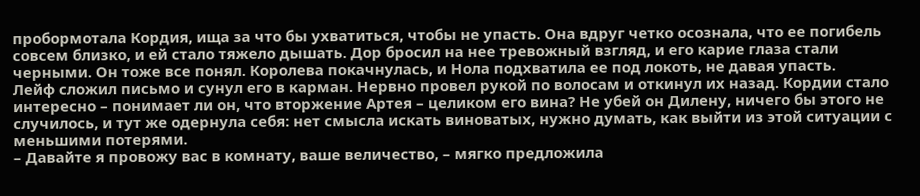пробормотала Кордия, ища за что бы ухватиться, чтобы не упасть. Она вдруг четко осознала, что ее погибель совсем близко, и ей стало тяжело дышать. Дор бросил на нее тревожный взгляд, и его карие глаза стали черными. Он тоже все понял. Королева покачнулась, и Нола подхватила ее под локоть, не давая упасть.
Лейф сложил письмо и сунул его в карман. Нервно провел рукой по волосам и откинул их назад. Кордии стало интересно – понимает ли он, что вторжение Артея – целиком его вина? Не убей он Дилену, ничего бы этого не случилось, и тут же одернула себя: нет смысла искать виноватых, нужно думать, как выйти из этой ситуации с меньшими потерями.
– Давайте я провожу вас в комнату, ваше величество, – мягко предложила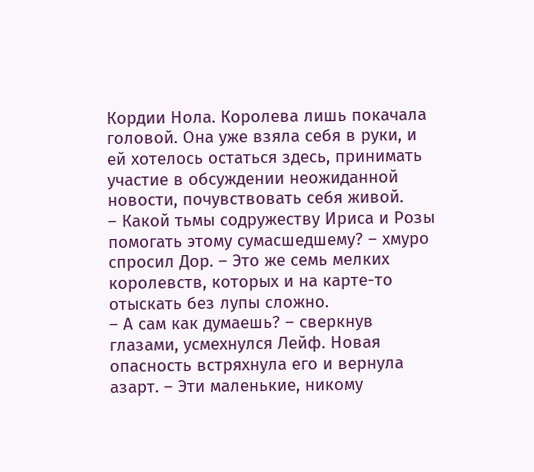Кордии Нола. Королева лишь покачала головой. Она уже взяла себя в руки, и ей хотелось остаться здесь, принимать участие в обсуждении неожиданной новости, почувствовать себя живой.
– Какой тьмы содружеству Ириса и Розы помогать этому сумасшедшему? – хмуро спросил Дор. – Это же семь мелких королевств, которых и на карте-то отыскать без лупы сложно.
– А сам как думаешь? – сверкнув глазами, усмехнулся Лейф. Новая опасность встряхнула его и вернула азарт. – Эти маленькие, никому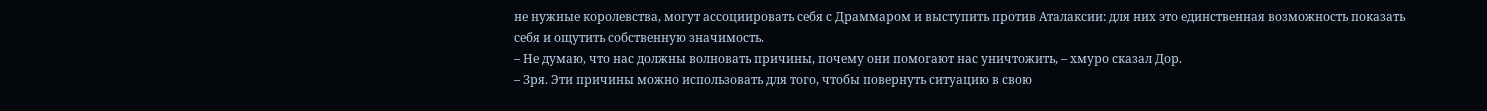не нужные королевства, могут ассоциировать себя с Драммаром и выступить против Аталаксии: для них это единственная возможность показать себя и ощутить собственную значимость.
– Не думаю, что нас должны волновать причины, почему они помогают нас уничтожить, – хмуро сказал Дор.
– Зря. Эти причины можно использовать для того, чтобы повернуть ситуацию в свою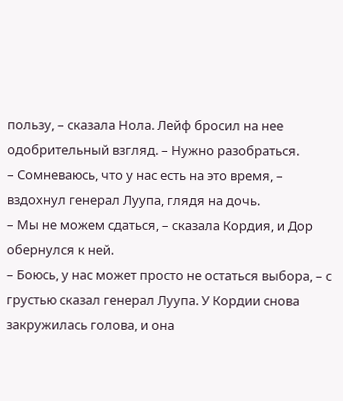пользу, – сказала Нола. Лейф бросил на нее одобрительный взгляд. – Нужно разобраться.
– Сомневаюсь, что у нас есть на это время, – вздохнул генерал Луупа, глядя на дочь.
– Мы не можем сдаться, – сказала Кордия, и Дор обернулся к ней.
– Боюсь, у нас может просто не остаться выбора, – с грустью сказал генерал Луупа. У Кордии снова закружилась голова, и она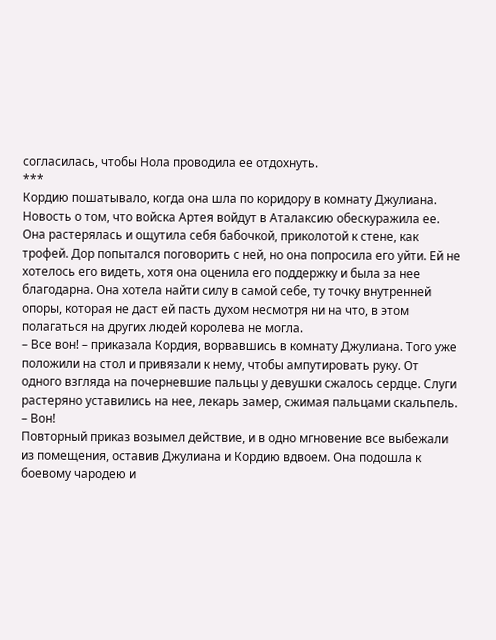согласилась, чтобы Нола проводила ее отдохнуть.
***
Кордию пошатывало, когда она шла по коридору в комнату Джулиана. Новость о том, что войска Артея войдут в Аталаксию обескуражила ее. Она растерялась и ощутила себя бабочкой, приколотой к стене, как трофей. Дор попытался поговорить с ней, но она попросила его уйти. Ей не хотелось его видеть, хотя она оценила его поддержку и была за нее благодарна. Она хотела найти силу в самой себе, ту точку внутренней опоры, которая не даст ей пасть духом несмотря ни на что, в этом полагаться на других людей королева не могла.
– Все вон! – приказала Кордия, ворвавшись в комнату Джулиана. Того уже положили на стол и привязали к нему, чтобы ампутировать руку. От одного взгляда на почерневшие пальцы у девушки сжалось сердце. Слуги растеряно уставились на нее, лекарь замер, сжимая пальцами скальпель. – Вон!
Повторный приказ возымел действие, и в одно мгновение все выбежали из помещения, оставив Джулиана и Кордию вдвоем. Она подошла к боевому чародею и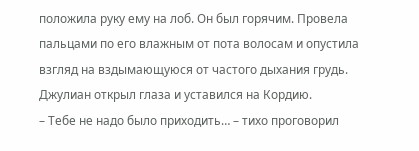положила руку ему на лоб. Он был горячим. Провела пальцами по его влажным от пота волосам и опустила взгляд на вздымающуюся от частого дыхания грудь. Джулиан открыл глаза и уставился на Кордию.
– Тебе не надо было приходить… – тихо проговорил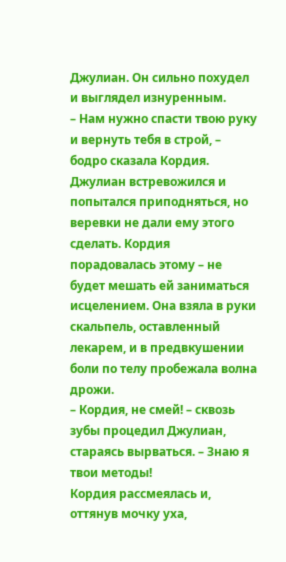Джулиан. Он сильно похудел и выглядел изнуренным.
– Нам нужно спасти твою руку и вернуть тебя в строй, – бодро сказала Кордия. Джулиан встревожился и попытался приподняться, но веревки не дали ему этого сделать. Кордия порадовалась этому – не будет мешать ей заниматься исцелением. Она взяла в руки скальпель, оставленный лекарем, и в предвкушении боли по телу пробежала волна дрожи.
– Кордия, не смей! – сквозь зубы процедил Джулиан, стараясь вырваться. – Знаю я твои методы!
Кордия рассмеялась и, оттянув мочку уха,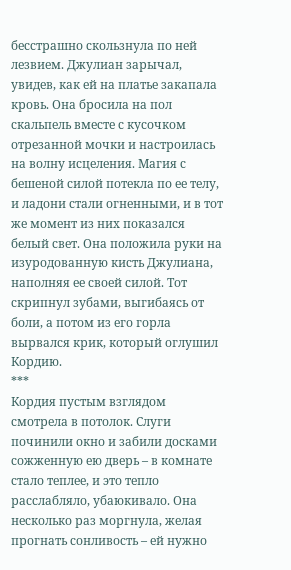бесстрашно скользнула по ней лезвием. Джулиан зарычал, увидев, как ей на платье закапала кровь. Она бросила на пол скальпель вместе с кусочком отрезанной мочки и настроилась на волну исцеления. Магия с бешеной силой потекла по ее телу, и ладони стали огненными, и в тот же момент из них показался белый свет. Она положила руки на изуродованную кисть Джулиана, наполняя ее своей силой. Тот скрипнул зубами, выгибаясь от боли, а потом из его горла вырвался крик, который оглушил Кордию.
***
Кордия пустым взглядом смотрела в потолок. Слуги починили окно и забили досками сожженную ею дверь – в комнате стало теплее, и это тепло расслабляло, убаюкивало. Она несколько раз моргнула, желая прогнать сонливость – ей нужно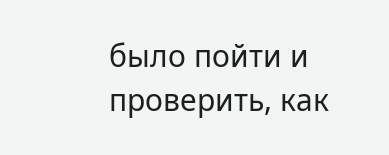было пойти и проверить, как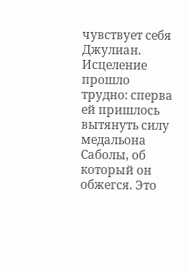чувствует себя Джулиан. Исцеление прошло трудно: сперва ей пришлось вытянуть силу медальона Саболы, об который он обжегся. Это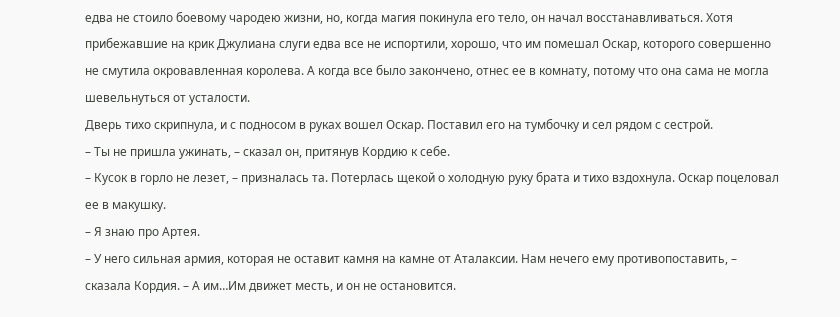едва не стоило боевому чародею жизни, но, когда магия покинула его тело, он начал восстанавливаться. Хотя прибежавшие на крик Джулиана слуги едва все не испортили, хорошо, что им помешал Оскар, которого совершенно не смутила окровавленная королева. А когда все было закончено, отнес ее в комнату, потому что она сама не могла шевельнуться от усталости.
Дверь тихо скрипнула, и с подносом в руках вошел Оскар. Поставил его на тумбочку и сел рядом с сестрой.
– Ты не пришла ужинать, – сказал он, притянув Кордию к себе.
– Кусок в горло не лезет, – призналась та. Потерлась щекой о холодную руку брата и тихо вздохнула. Оскар поцеловал ее в макушку.
– Я знаю про Артея.
– У него сильная армия, которая не оставит камня на камне от Аталаксии. Нам нечего ему противопоставить, – сказала Кордия. – А им…Им движет месть, и он не остановится.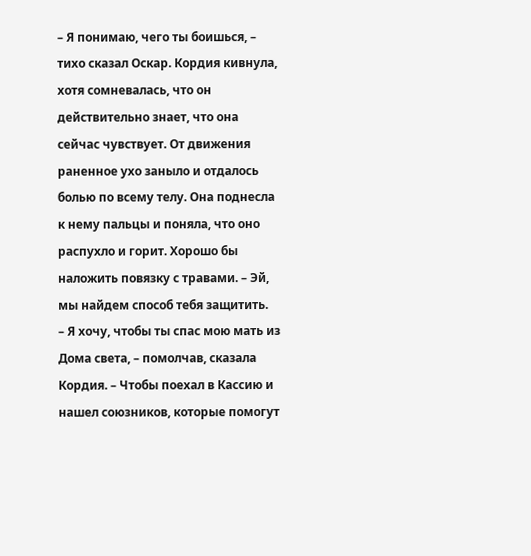– Я понимаю, чего ты боишься, – тихо сказал Оскар. Кордия кивнула, хотя сомневалась, что он действительно знает, что она сейчас чувствует. От движения раненное ухо заныло и отдалось болью по всему телу. Она поднесла к нему пальцы и поняла, что оно распухло и горит. Хорошо бы наложить повязку с травами. – Эй, мы найдем способ тебя защитить.
– Я хочу, чтобы ты спас мою мать из Дома света, – помолчав, сказала Кордия. – Чтобы поехал в Кассию и нашел союзников, которые помогут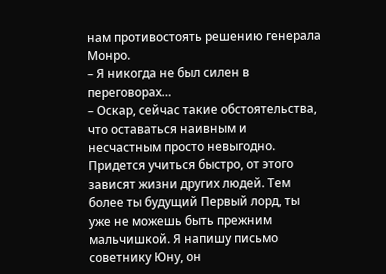нам противостоять решению генерала Монро.
– Я никогда не был силен в переговорах…
– Оскар, сейчас такие обстоятельства, что оставаться наивным и несчастным просто невыгодно. Придется учиться быстро, от этого зависят жизни других людей. Тем более ты будущий Первый лорд, ты уже не можешь быть прежним мальчишкой. Я напишу письмо советнику Юну, он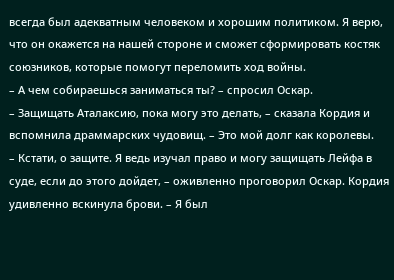всегда был адекватным человеком и хорошим политиком. Я верю, что он окажется на нашей стороне и сможет сформировать костяк союзников, которые помогут переломить ход войны.
– А чем собираешься заниматься ты? – спросил Оскар.
– Защищать Аталаксию, пока могу это делать, – сказала Кордия и вспомнила драммарских чудовищ. – Это мой долг как королевы.
– Кстати, о защите. Я ведь изучал право и могу защищать Лейфа в суде, если до этого дойдет, – оживленно проговорил Оскар. Кордия удивленно вскинула брови. – Я был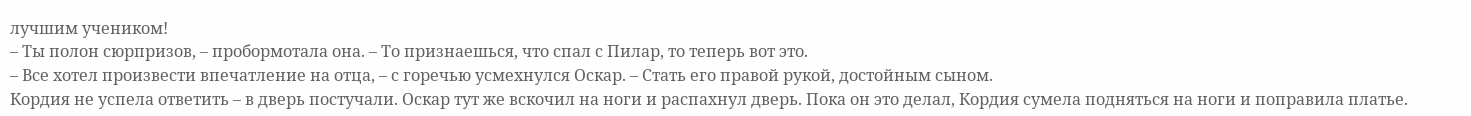лучшим учеником!
– Ты полон сюрпризов, – пробормотала она. – То признаешься, что спал с Пилар, то теперь вот это.
– Все хотел произвести впечатление на отца, – с горечью усмехнулся Оскар. – Стать его правой рукой, достойным сыном.
Кордия не успела ответить – в дверь постучали. Оскар тут же вскочил на ноги и распахнул дверь. Пока он это делал, Кордия сумела подняться на ноги и поправила платье.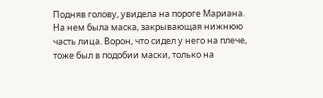Подняв голову, увидела на пороге Мариана. На нем была маска, закрывающая нижнюю часть лица. Ворон, что сидел у него на плече, тоже был в подобии маски, только на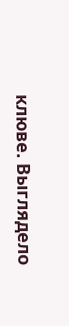клюве. Выглядело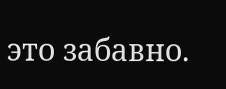это забавно.